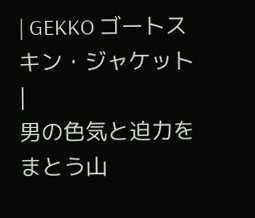| GEKKO ゴートスキン・ジャケット |
男の色気と迫力をまとう山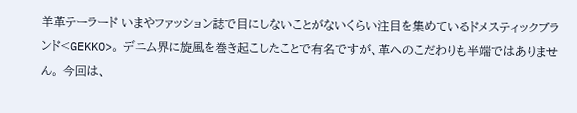羊革テーラード いまやファッション誌で目にしないことがないくらい注目を集めているドメスティックブランド<GEKKO>。 デニム界に旋風を巻き起こしたことで有名ですが、革へのこだわりも半端ではありません。 今回は、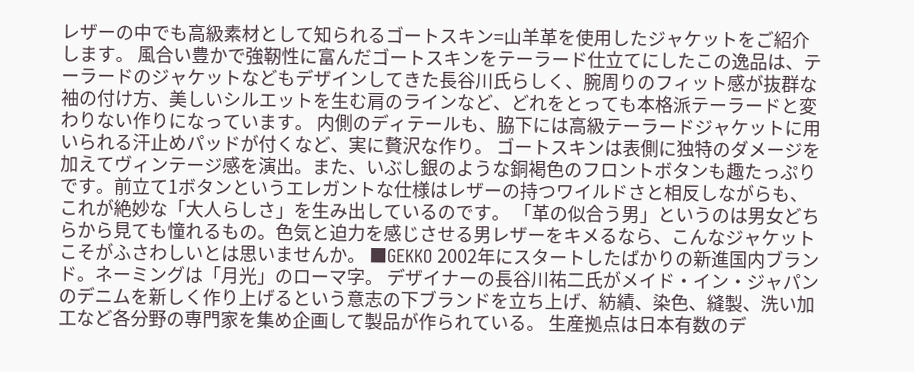レザーの中でも高級素材として知られるゴートスキン=山羊革を使用したジャケットをご紹介します。 風合い豊かで強靭性に富んだゴートスキンをテーラード仕立てにしたこの逸品は、テーラードのジャケットなどもデザインしてきた長谷川氏らしく、腕周りのフィット感が抜群な袖の付け方、美しいシルエットを生む肩のラインなど、どれをとっても本格派テーラードと変わりない作りになっています。 内側のディテールも、脇下には高級テーラードジャケットに用いられる汗止めパッドが付くなど、実に贅沢な作り。 ゴートスキンは表側に独特のダメージを加えてヴィンテージ感を演出。また、いぶし銀のような銅褐色のフロントボタンも趣たっぷりです。前立て1ボタンというエレガントな仕様はレザーの持つワイルドさと相反しながらも、これが絶妙な「大人らしさ」を生み出しているのです。 「革の似合う男」というのは男女どちらから見ても憧れるもの。色気と迫力を感じさせる男レザーをキメるなら、こんなジャケットこそがふさわしいとは思いませんか。 ■GEKKO 2002年にスタートしたばかりの新進国内ブランド。ネーミングは「月光」のローマ字。 デザイナーの長谷川祐二氏がメイド・イン・ジャパンのデニムを新しく作り上げるという意志の下ブランドを立ち上げ、紡績、染色、縫製、洗い加工など各分野の専門家を集め企画して製品が作られている。 生産拠点は日本有数のデ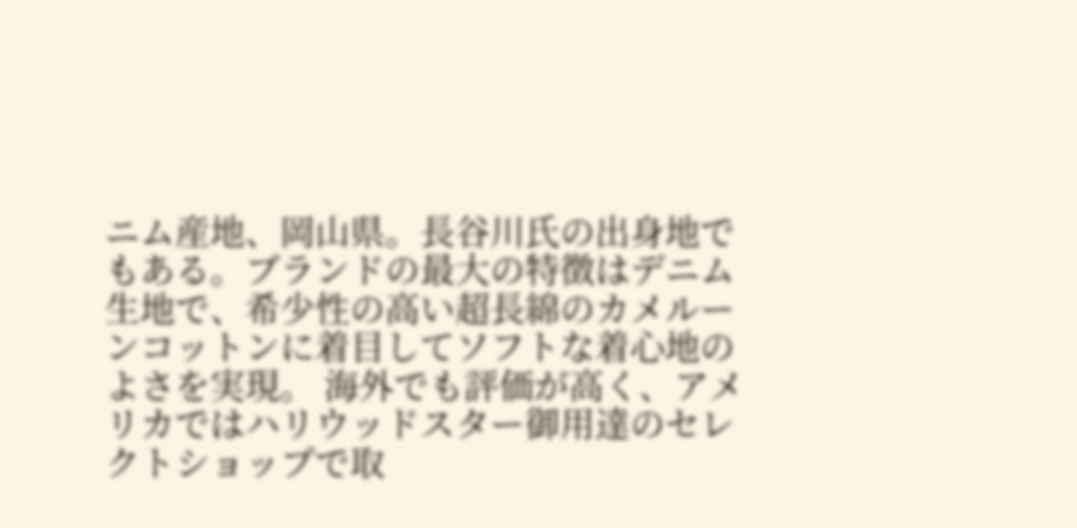ニム産地、岡山県。長谷川氏の出身地でもある。ブランドの最大の特徴はデニム生地で、希少性の高い超長綿のカメルーンコットンに着目してソフトな着心地のよさを実現。 海外でも評価が高く、アメリカではハリウッドスター御用達のセレクトショップで取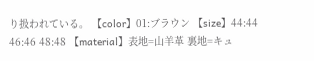り扱われている。 【color】01:ブラウン 【size】44:44 46:46 48:48 【material】表地=山羊革 裏地=キュ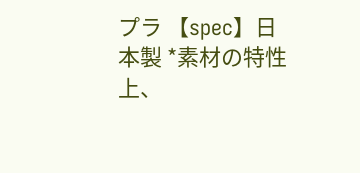プラ 【spec】日本製 *素材の特性上、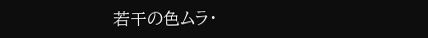若干の色ムラ・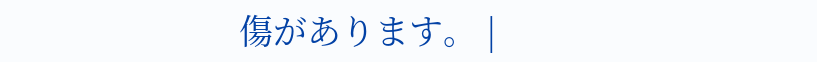傷があります。 |